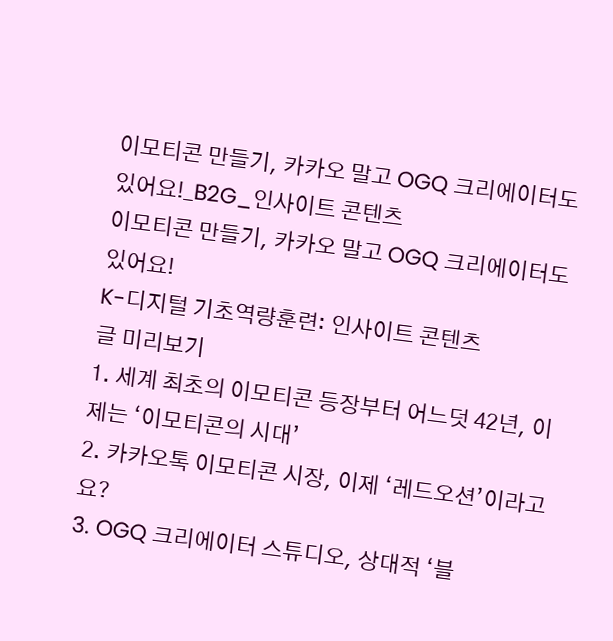이모티콘 만들기, 카카오 말고 OGQ 크리에이터도 있어요!_B2G_인사이트 콘텐츠
이모티콘 만들기, 카카오 말고 OGQ 크리에이터도 있어요!
K-디지털 기초역량훈련: 인사이트 콘텐츠
글 미리보기
1. 세계 최초의 이모티콘 등장부터 어느덧 42년, 이제는 ‘이모티콘의 시대’
2. 카카오톡 이모티콘 시장, 이제 ‘레드오션’이라고요?
3. OGQ 크리에이터 스튜디오, 상대적 ‘블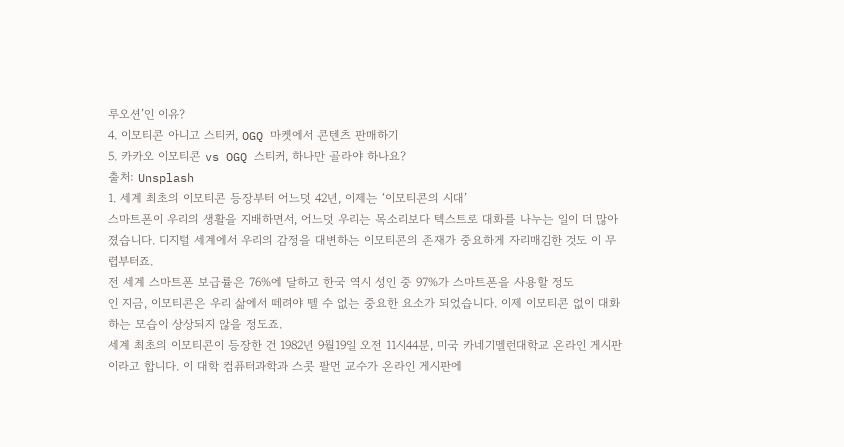루오션’인 이유?
4. 이모티콘 아니고 스티커, OGQ 마켓에서 콘텐츠 판매하기
5. 카카오 이모티콘 vs OGQ 스티커, 하나만 골라야 하나요?
출처: Unsplash
1. 세계 최초의 이모티콘 등장부터 어느덧 42년, 이제는 ‘이모티콘의 시대’
스마트폰이 우리의 생활을 지배하면서, 어느덧 우리는 목소리보다 텍스트로 대화를 나누는 일이 더 많아졌습니다. 디지털 세계에서 우리의 감정을 대변하는 이모티콘의 존재가 중요하게 자리매김한 것도 이 무렵부터죠.
전 세계 스마트폰 보급률은 76%에 달하고 한국 역시 성인 중 97%가 스마트폰을 사용할 정도
인 지금, 이모티콘은 우리 삶에서 떼려야 뗄 수 없는 중요한 요소가 되었습니다. 이제 이모티콘 없이 대화하는 모습이 상상되지 않을 정도죠.
세계 최초의 이모티콘이 등장한 건 1982년 9월19일 오전 11시44분, 미국 카네기멜런대학교 온라인 게시판이라고 합니다. 이 대학 컴퓨터과학과 스콧 팔먼 교수가 온라인 게시판에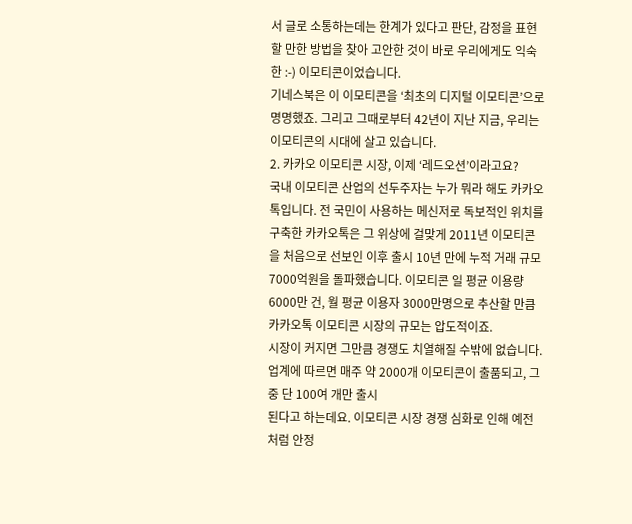서 글로 소통하는데는 한계가 있다고 판단, 감정을 표현할 만한 방법을 찾아 고안한 것이 바로 우리에게도 익숙한 :-) 이모티콘이었습니다.
기네스북은 이 이모티콘을 ‘최초의 디지털 이모티콘’으로 명명했죠. 그리고 그때로부터 42년이 지난 지금, 우리는 이모티콘의 시대에 살고 있습니다.
2. 카카오 이모티콘 시장, 이제 ‘레드오션’이라고요?
국내 이모티콘 산업의 선두주자는 누가 뭐라 해도 카카오톡입니다. 전 국민이 사용하는 메신저로 독보적인 위치를 구축한 카카오톡은 그 위상에 걸맞게 2011년 이모티콘을 처음으로 선보인 이후 출시 10년 만에 누적 거래 규모 7000억원을 돌파했습니다. 이모티콘 일 평균 이용량 6000만 건, 월 평균 이용자 3000만명으로 추산할 만큼 카카오톡 이모티콘 시장의 규모는 압도적이죠.
시장이 커지면 그만큼 경쟁도 치열해질 수밖에 없습니다.
업계에 따르면 매주 약 2000개 이모티콘이 출품되고, 그중 단 100여 개만 출시
된다고 하는데요. 이모티콘 시장 경쟁 심화로 인해 예전처럼 안정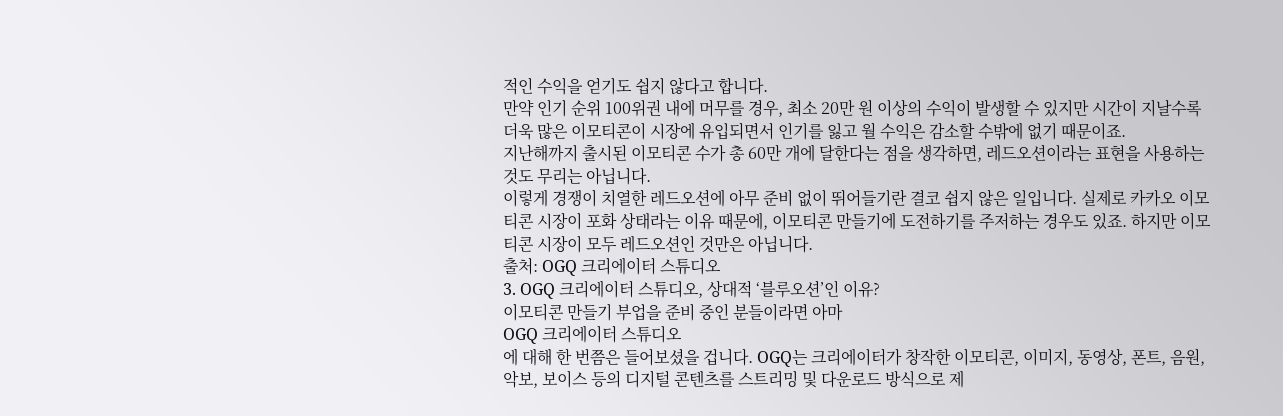적인 수익을 얻기도 쉽지 않다고 합니다.
만약 인기 순위 100위권 내에 머무를 경우, 최소 20만 원 이상의 수익이 발생할 수 있지만 시간이 지날수록 더욱 많은 이모티콘이 시장에 유입되면서 인기를 잃고 월 수익은 감소할 수밖에 없기 때문이죠.
지난해까지 출시된 이모티콘 수가 총 60만 개에 달한다는 점을 생각하면, 레드오션이라는 표현을 사용하는 것도 무리는 아닙니다.
이렇게 경쟁이 치열한 레드오션에 아무 준비 없이 뛰어들기란 결코 쉽지 않은 일입니다. 실제로 카카오 이모티콘 시장이 포화 상태라는 이유 때문에, 이모티콘 만들기에 도전하기를 주저하는 경우도 있죠. 하지만 이모티콘 시장이 모두 레드오션인 것만은 아닙니다.
출처: OGQ 크리에이터 스튜디오
3. OGQ 크리에이터 스튜디오, 상대적 ‘블루오션’인 이유?
이모티콘 만들기 부업을 준비 중인 분들이라면 아마
OGQ 크리에이터 스튜디오
에 대해 한 번쯤은 들어보셨을 겁니다. OGQ는 크리에이터가 창작한 이모티콘, 이미지, 동영상, 폰트, 음원, 악보, 보이스 등의 디지털 콘텐츠를 스트리밍 및 다운로드 방식으로 제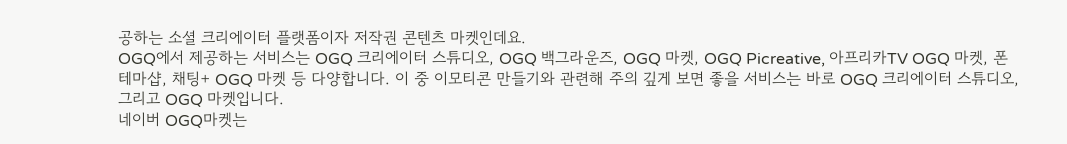공하는 소셜 크리에이터 플랫폼이자 저작권 콘텐츠 마켓인데요.
OGQ에서 제공하는 서비스는 OGQ 크리에이터 스튜디오, OGQ 백그라운즈, OGQ 마켓, OGQ Picreative, 아프리카TV OGQ 마켓, 폰테마샵, 채팅+ OGQ 마켓 등 다양합니다. 이 중 이모티콘 만들기와 관련해 주의 깊게 보면 좋을 서비스는 바로 OGQ 크리에이터 스튜디오, 그리고 OGQ 마켓입니다.
네이버 OGQ마켓는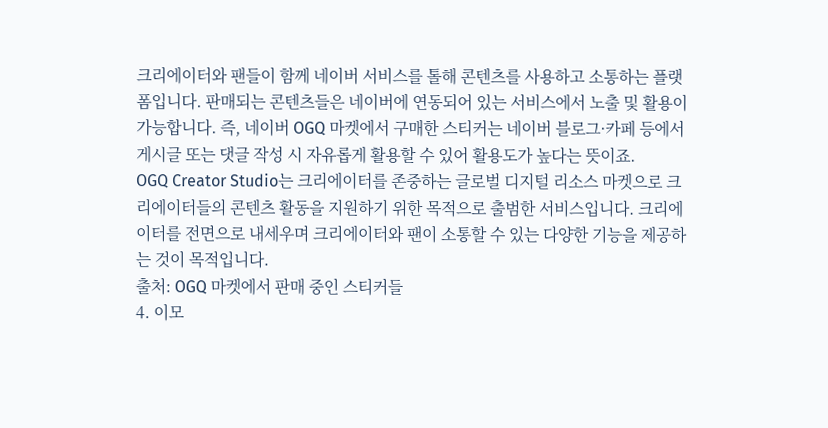크리에이터와 팬들이 함께 네이버 서비스를 톨해 콘텐츠를 사용하고 소통하는 플랫폼입니다. 판매되는 콘텐츠들은 네이버에 연동되어 있는 서비스에서 노출 및 활용이 가능합니다. 즉, 네이버 OGQ 마켓에서 구매한 스티커는 네이버 블로그·카페 등에서 게시글 또는 댓글 작성 시 자유롭게 활용할 수 있어 활용도가 높다는 뜻이죠.
OGQ Creator Studio는 크리에이터를 존중하는 글로벌 디지털 리소스 마켓으로 크리에이터들의 콘텐츠 활동을 지원하기 위한 목적으로 출범한 서비스입니다. 크리에이터를 전면으로 내세우며 크리에이터와 팬이 소통할 수 있는 다양한 기능을 제공하는 것이 목적입니다.
출처: OGQ 마켓에서 판매 중인 스티커들
4. 이모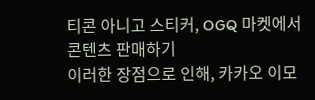티콘 아니고 스티커, OGQ 마켓에서 콘텐츠 판매하기
이러한 장점으로 인해, 카카오 이모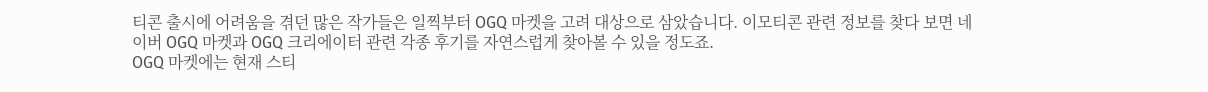티콘 출시에 어려움을 겪던 많은 작가들은 일찍부터 OGQ 마켓을 고려 대상으로 삼았습니다. 이모티콘 관련 정보를 찾다 보면 네이버 OGQ 마켓과 OGQ 크리에이터 관련 각종 후기를 자연스럽게 찾아볼 수 있을 정도죠.
OGQ 마켓에는 현재 스티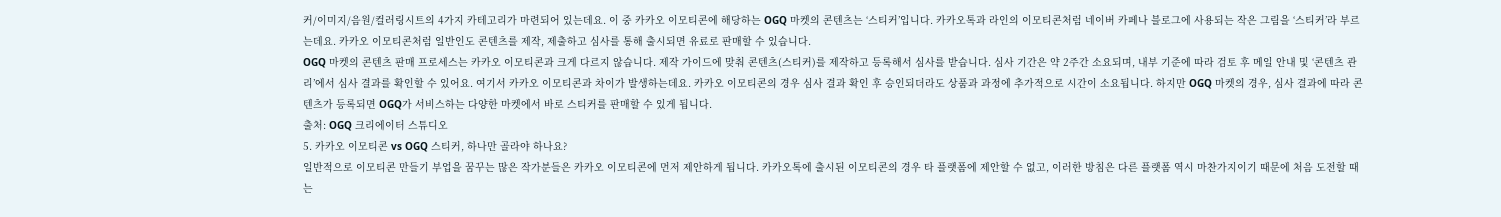커/이미지/음원/컬러링시트의 4가지 카테고리가 마련되어 있는데요. 이 중 카카오 이모티콘에 해당하는 OGQ 마켓의 콘텐츠는 ‘스티커’입니다. 카카오톡과 라인의 이모티콘처럼 네이버 카페나 블로그에 사용되는 작은 그림을 ‘스티커’라 부르는데요. 카카오 이모티콘처럼 일반인도 콘텐츠를 제작, 제출하고 심사를 통해 출시되면 유료로 판매할 수 있습니다.
OGQ 마켓의 콘텐츠 판매 프로세스는 카카오 이모티콘과 크게 다르지 않습니다. 제작 가이드에 맞춰 콘텐츠(스티커)를 제작하고 등록해서 심사를 받습니다. 심사 기간은 약 2주간 소요되며, 내부 기준에 따라 검토 후 메일 안내 및 ‘콘텐츠 관리’에서 심사 결과를 확인할 수 있어요. 여기서 카카오 이모티콘과 차이가 발생하는데요. 카카오 이모티콘의 경우 심사 결과 확인 후 승인되더라도 상품과 과정에 추가적으로 시간이 소요됩니다. 하지만 OGQ 마켓의 경우, 심사 결과에 따라 콘텐츠가 등록되면 OGQ가 서비스하는 다양한 마켓에서 바로 스티커를 판매할 수 있게 됩니다.
출처: OGQ 크리에이터 스튜디오
5. 카카오 이모티콘 vs OGQ 스티커, 하나만 골라야 하나요?
일반적으로 이모티콘 만들기 부업을 꿈꾸는 많은 작가분들은 카카오 이모티콘에 먼저 제안하게 됩니다. 카카오톡에 출시된 이모티콘의 경우 타 플랫폼에 제안할 수 없고, 이러한 방침은 다른 플랫폼 역시 마찬가지이기 때문에 처음 도전할 때는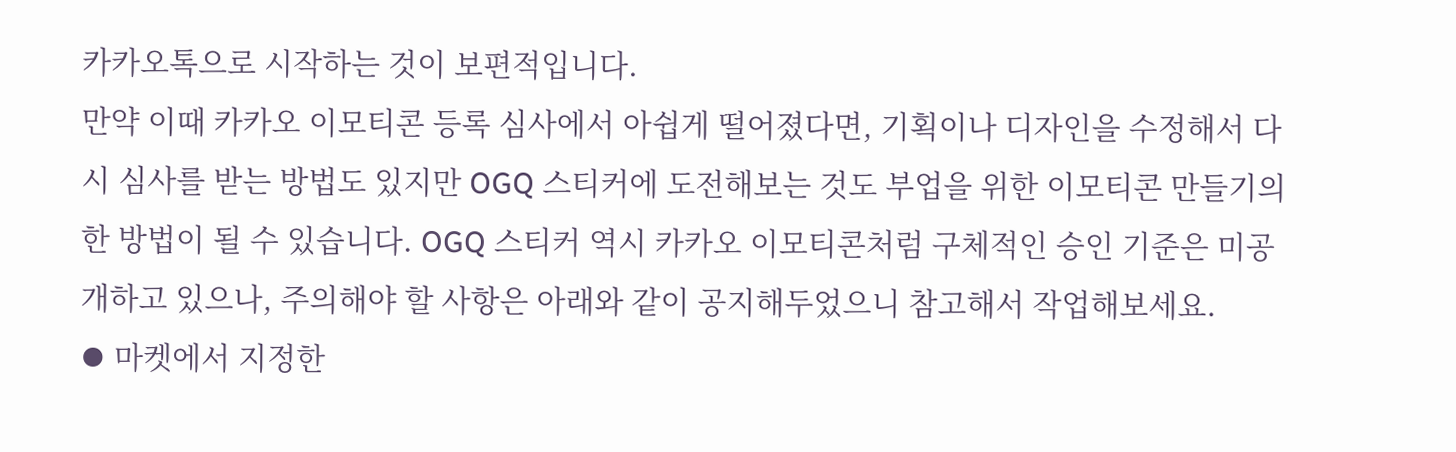카카오톡으로 시작하는 것이 보편적입니다.
만약 이때 카카오 이모티콘 등록 심사에서 아쉽게 떨어졌다면, 기획이나 디자인을 수정해서 다시 심사를 받는 방법도 있지만 OGQ 스티커에 도전해보는 것도 부업을 위한 이모티콘 만들기의 한 방법이 될 수 있습니다. OGQ 스티커 역시 카카오 이모티콘처럼 구체적인 승인 기준은 미공개하고 있으나, 주의해야 할 사항은 아래와 같이 공지해두었으니 참고해서 작업해보세요.
⦁ 마켓에서 지정한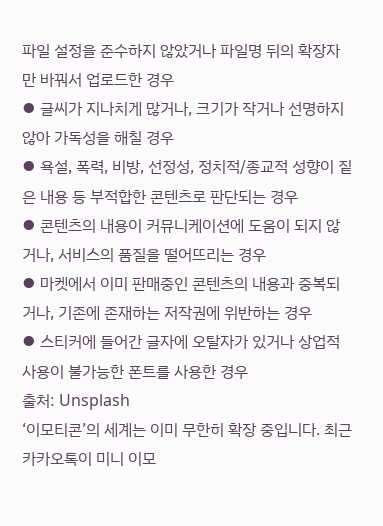파일 설정을 준수하지 않았거나 파일명 뒤의 확장자만 바꿔서 업로드한 경우
⦁ 글씨가 지나치게 많거나, 크기가 작거나 선명하지 않아 가독성을 해칠 경우
⦁ 욕설, 폭력, 비방, 선정성, 정치적/종교적 성향이 짙은 내용 등 부적합한 콘텐츠로 판단되는 경우
⦁ 콘텐츠의 내용이 커뮤니케이션에 도움이 되지 않거나, 서비스의 품질을 떨어뜨리는 경우
⦁ 마켓에서 이미 판매중인 콘텐츠의 내용과 중복되거나, 기존에 존재하는 저작권에 위반하는 경우
⦁ 스티커에 들어간 글자에 오탈자가 있거나 상업적 사용이 불가능한 폰트를 사용한 경우
출처: Unsplash
‘이모티콘’의 세계는 이미 무한히 확장 중입니다. 최근 카카오톡이 미니 이모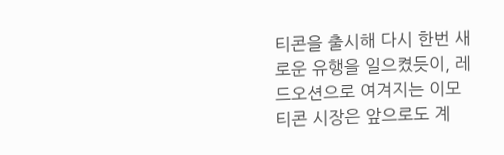티콘을 출시해 다시 한번 새로운 유행을 일으켰듯이, 레드오션으로 여겨지는 이모티콘 시장은 앞으로도 계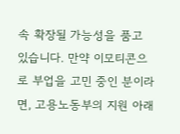속 확장될 가능성을 품고 있습니다. 만약 이모티콘으로 부업을 고민 중인 분이라면, 고용노동부의 지원 아래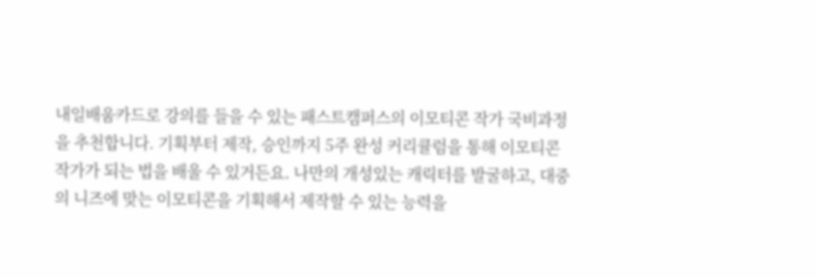내일배움카드로 강의를 들을 수 있는 패스트캠퍼스의 이모티콘 작가 국비과정을 추천합니다. 기획부터 제작, 승인까지 5주 완성 커리큘럼을 통해 이모티콘 작가가 되는 법을 배울 수 있거든요. 나만의 개성있는 캐릭터를 발굴하고, 대중의 니즈에 맞는 이모티콘을 기획해서 제작할 수 있는 능력을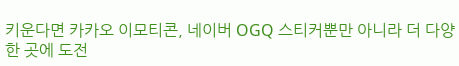키운다면 카카오 이모티콘, 네이버 OGQ 스티커뿐만 아니라 더 다양한 곳에 도전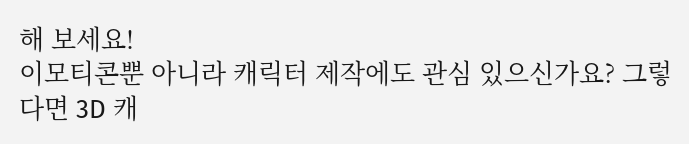해 보세요!
이모티콘뿐 아니라 캐릭터 제작에도 관심 있으신가요? 그렇다면 3D 캐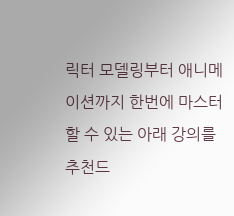릭터 모델링부터 애니메이션까지 한번에 마스터할 수 있는 아래 강의를 추천드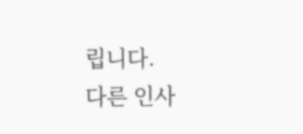립니다.
다른 인사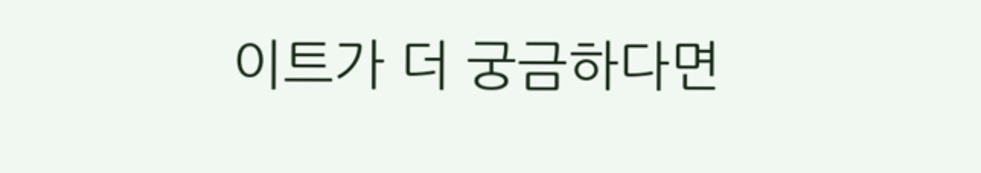이트가 더 궁금하다면